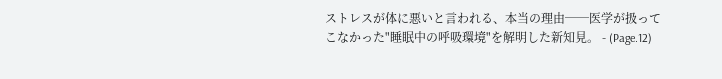ストレスが体に悪いと言われる、本当の理由──医学が扱ってこなかった"睡眠中の呼吸環境"を解明した新知見。 - (Page.12)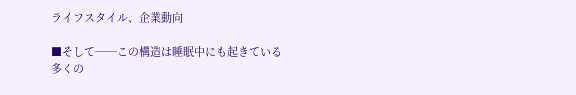ライフスタイル、企業動向

■そして──この構造は睡眠中にも起きている
多くの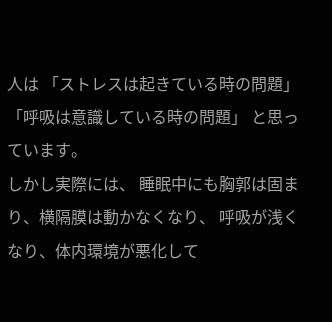人は 「ストレスは起きている時の問題」 「呼吸は意識している時の問題」 と思っています。
しかし実際には、 睡眠中にも胸郭は固まり、横隔膜は動かなくなり、 呼吸が浅くなり、体内環境が悪化して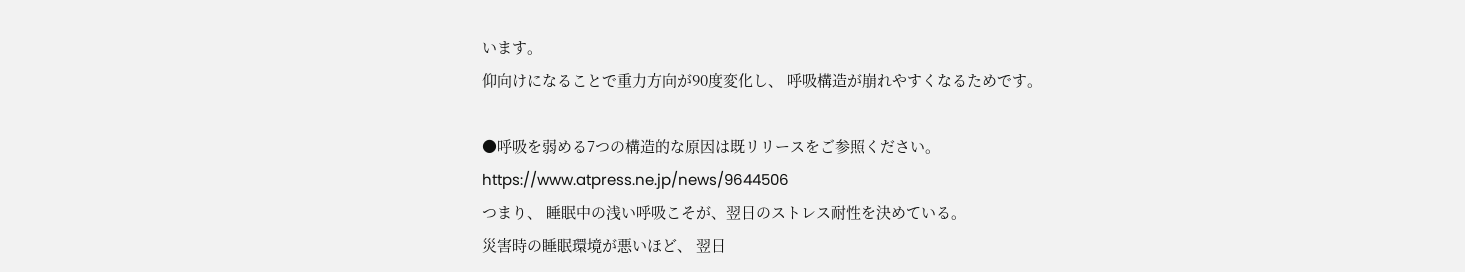います。
仰向けになることで重力方向が90度変化し、 呼吸構造が崩れやすくなるためです。

●呼吸を弱める7つの構造的な原因は既リリースをご参照ください。
https://www.atpress.ne.jp/news/9644506
つまり、 睡眠中の浅い呼吸こそが、翌日のストレス耐性を決めている。
災害時の睡眠環境が悪いほど、 翌日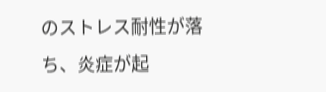のストレス耐性が落ち、炎症が起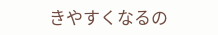きやすくなるの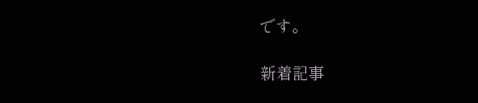です。

新着記事